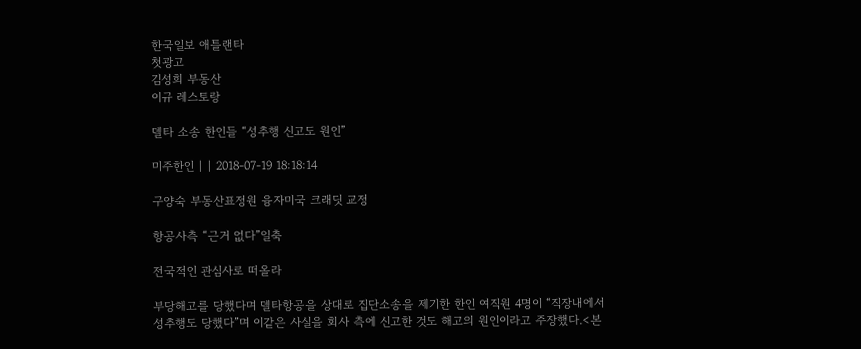한국일보 애틀랜타
첫광고
김성희 부동산
이규 레스토랑

델타 소송 한인들 “성추행 신고도 원인”

미주한인 | | 2018-07-19 18:18:14

구양숙 부동산표정원 융자미국 크래딧 교정

항공사측 “근거 없다”일축

전국적인 관심사로 떠올라

부당해고를 당했다며 델타항공을 상대로 집단소송을 제기한 한인 여직원 4명이 “직장내에서 성추행도 당했다”며 이같은 사실을 회사 측에 신고한 것도 해고의 원인이라고 주장했다.<본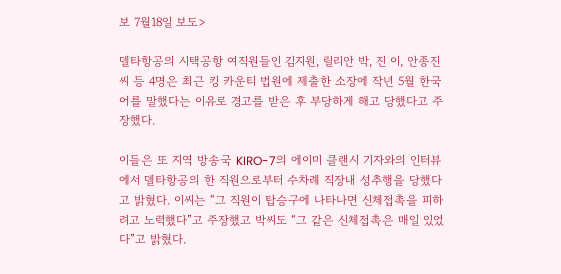보 7월18일 보도>

델타항공의 시택공항 여직원들인 김지원, 릴리안 박, 진 이, 안종진 씨 등 4명은 최근 킹 카운티 법원에 제출한 소장에 작년 5월 한국어를 말했다는 이유로 경고를 받은 후 부당하게 해고 당했다고 주장했다.

이들은 또 지역 방송국 KIRO-7의 에이미 클랜시 기자와의 인터뷰에서 델타항공의 한 직원으로부터 수차례 직장내 성추행을 당했다고 밝혔다. 이씨는 “그 직원이 탑승구에 나타나면 신체접촉을 피하려고 노력했다”고 주장했고 박씨도 “그 같은 신체접촉은 매일 있었다”고 밝혔다.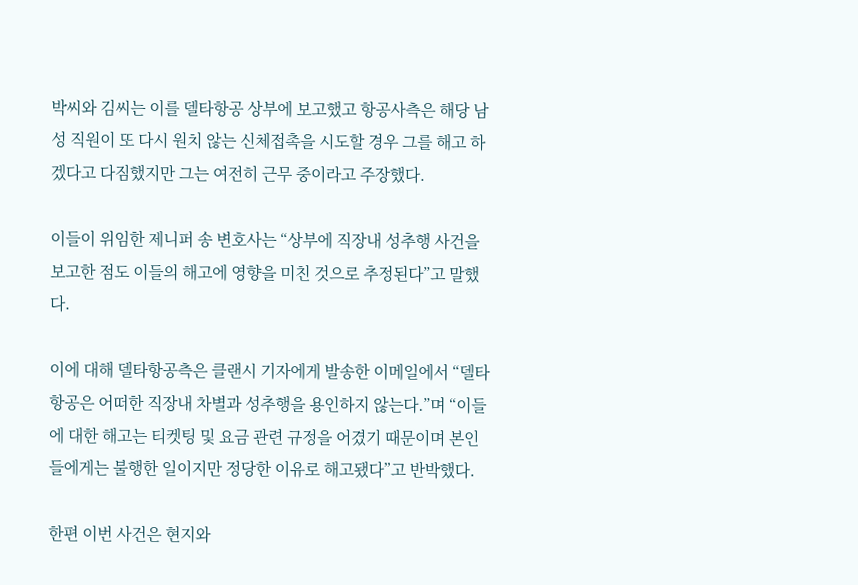박씨와 김씨는 이를 델타항공 상부에 보고했고 항공사측은 해당 남성 직원이 또 다시 원치 않는 신체접촉을 시도할 경우 그를 해고 하겠다고 다짐했지만 그는 여전히 근무 중이라고 주장했다.

이들이 위임한 제니퍼 송 변호사는 “상부에 직장내 성추행 사건을 보고한 점도 이들의 해고에 영향을 미친 것으로 추정된다”고 말했다.

이에 대해 델타항공측은 클랜시 기자에게 발송한 이메일에서 “델타항공은 어떠한 직장내 차별과 성추행을 용인하지 않는다.”며 “이들에 대한 해고는 티켓팅 및 요금 관련 규정을 어겼기 때문이며 본인들에게는 불행한 일이지만 정당한 이유로 해고됐다”고 반박했다.

한편 이번 사건은 현지와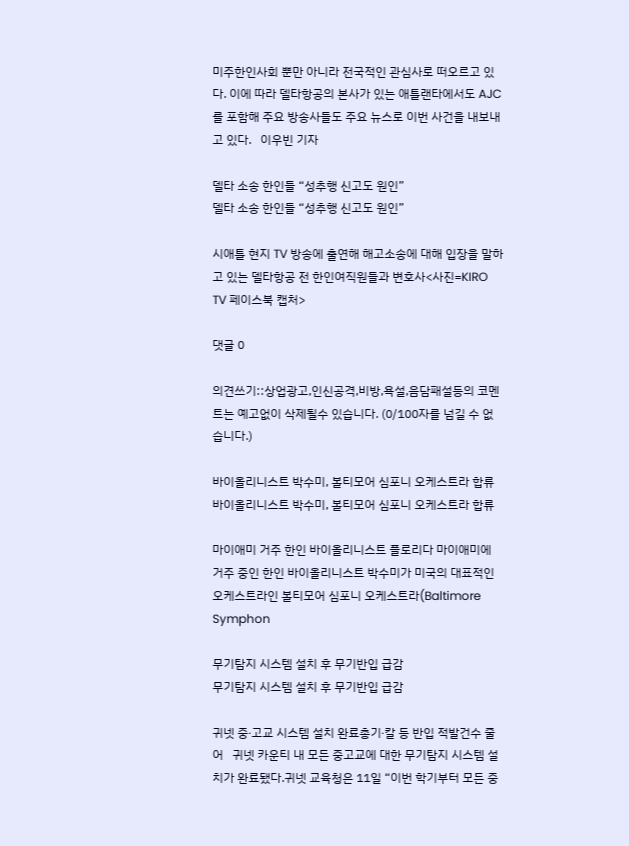미주한인사회 뿐만 아니라 전국적인 관심사로 떠오르고 있다. 이에 따라 델타항공의 본사가 있는 애틀랜타에서도 AJC를 포함해 주요 방송사들도 주요 뉴스로 이번 사건을 내보내고 있다.   이우빈 기자

델타 소송 한인들 “성추행 신고도 원인”
델타 소송 한인들 “성추행 신고도 원인”

시애틀 현지 TV 방송에 출연해 해고소송에 대해 입장을 말하고 있는 델타항공 전 한인여직원들과 변호사<사진=KIRO TV 페이스북 캡처>

댓글 0

의견쓰기::상업광고,인신공격,비방,욕설,음담패설등의 코멘트는 예고없이 삭제될수 있습니다. (0/100자를 넘길 수 없습니다.)

바이올리니스트 박수미, 볼티모어 심포니 오케스트라 합류
바이올리니스트 박수미, 볼티모어 심포니 오케스트라 합류

마이애미 거주 한인 바이올리니스트 플로리다 마이애미에 거주 중인 한인 바이올리니스트 박수미가 미국의 대표적인 오케스트라인 볼티모어 심포니 오케스트라(Baltimore Symphon

무기탐지 시스템 설치 후 무기반입 급감
무기탐지 시스템 설치 후 무기반입 급감

귀넷 중∙고교 시스템 설치 완료총기∙칼 등 반입 적발건수 줄어   귀넷 카운티 내 모든 중고교에 대한 무기탐지 시스템 설치가 완료됐다.귀넷 교육청은 11일 “이번 학기부터 모든 중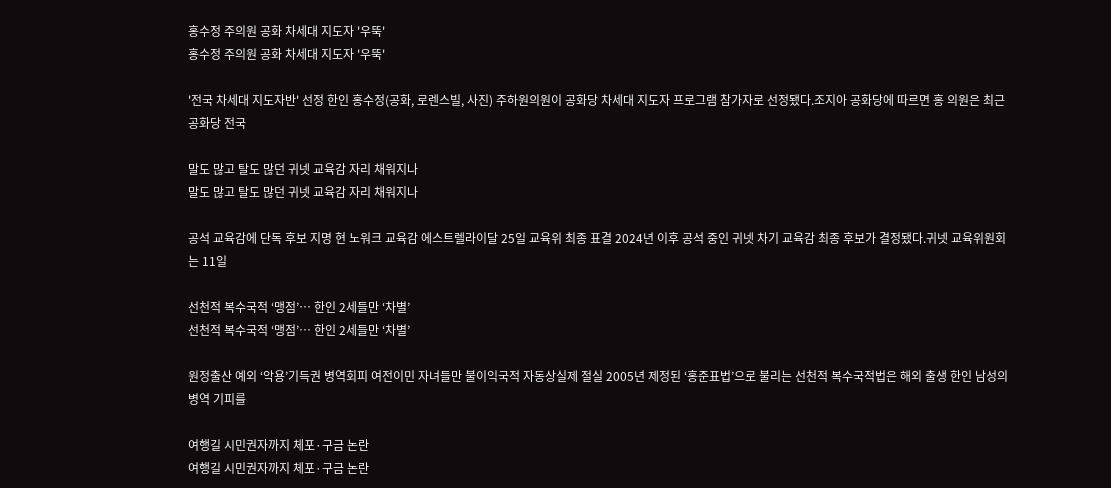홍수정 주의원 공화 차세대 지도자 '우뚝'
홍수정 주의원 공화 차세대 지도자 '우뚝'

'전국 차세대 지도자반' 선정 한인 홍수정(공화, 로렌스빌, 사진) 주하원의원이 공화당 차세대 지도자 프로그램 참가자로 선정됐다.조지아 공화당에 따르면 홍 의원은 최근 공화당 전국

말도 많고 탈도 많던 귀넷 교육감 자리 채워지나
말도 많고 탈도 많던 귀넷 교육감 자리 채워지나

공석 교육감에 단독 후보 지명 현 노워크 교육감 에스트렐라이달 25일 교육위 최종 표결 2024년 이후 공석 중인 귀넷 차기 교육감 최종 후보가 결정됐다.귀넷 교육위원회는 11일

선천적 복수국적 ‘맹점’… 한인 2세들만 ‘차별’
선천적 복수국적 ‘맹점’… 한인 2세들만 ‘차별’

원정출산 예외 ‘악용’기득권 병역회피 여전이민 자녀들만 불이익국적 자동상실제 절실 2005년 제정된 ‘홍준표법’으로 불리는 선천적 복수국적법은 해외 출생 한인 남성의 병역 기피를

여행길 시민권자까지 체포·구금 논란
여행길 시민권자까지 체포·구금 논란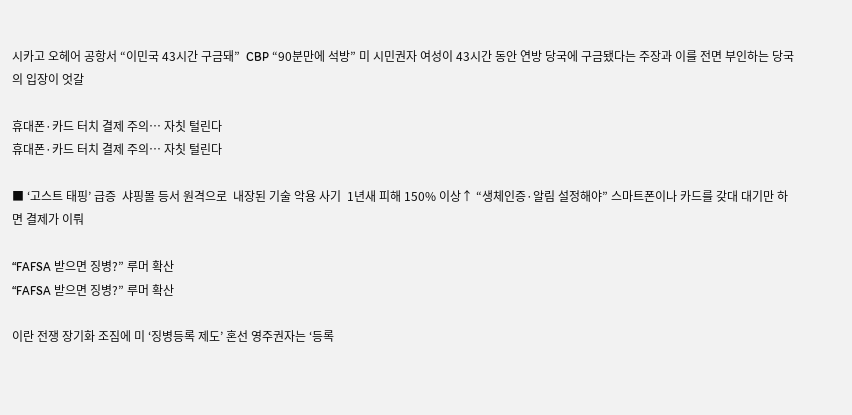시카고 오헤어 공항서 “이민국 43시간 구금돼”  CBP “90분만에 석방” 미 시민권자 여성이 43시간 동안 연방 당국에 구금됐다는 주장과 이를 전면 부인하는 당국의 입장이 엇갈

휴대폰·카드 터치 결제 주의… 자칫 털린다
휴대폰·카드 터치 결제 주의… 자칫 털린다

■ ‘고스트 태핑’ 급증  샤핑몰 등서 원격으로  내장된 기술 악용 사기  1년새 피해 150% 이상↑ “생체인증·알림 설정해야” 스마트폰이나 카드를 갖대 대기만 하면 결제가 이뤄

“FAFSA 받으면 징병?” 루머 확산
“FAFSA 받으면 징병?” 루머 확산

이란 전쟁 장기화 조짐에 미 ‘징병등록 제도’ 혼선 영주권자는 ‘등록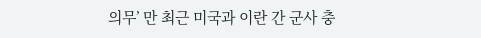의무’ 만 최근 미국과 이란 간 군사 충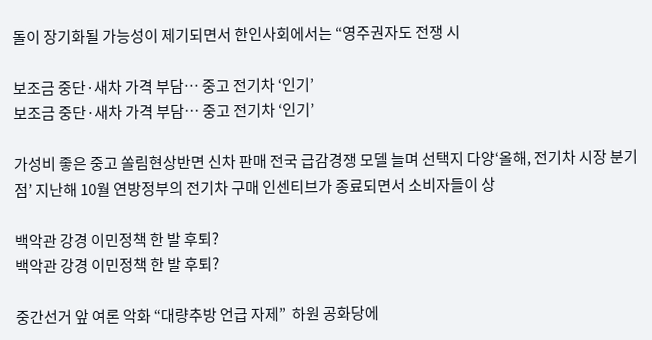돌이 장기화될 가능성이 제기되면서 한인사회에서는 “영주권자도 전쟁 시

보조금 중단·새차 가격 부담… 중고 전기차 ‘인기’
보조금 중단·새차 가격 부담… 중고 전기차 ‘인기’

가성비 좋은 중고 쏠림현상반면 신차 판매 전국 급감경쟁 모델 늘며 선택지 다양‘올해, 전기차 시장 분기점’ 지난해 10월 연방정부의 전기차 구매 인센티브가 종료되면서 소비자들이 상

백악관 강경 이민정책 한 발 후퇴?
백악관 강경 이민정책 한 발 후퇴?

중간선거 앞 여론 악화 “대량추방 언급 자제”  하원 공화당에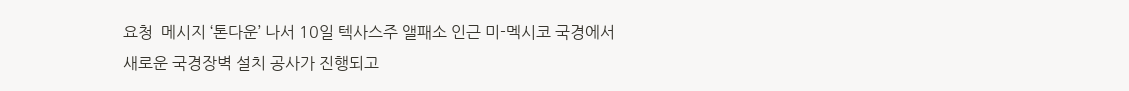요청  메시지 ‘톤다운’ 나서 10일 텍사스주 앨패소 인근 미-멕시코 국경에서 새로운 국경장벽 설치 공사가 진행되고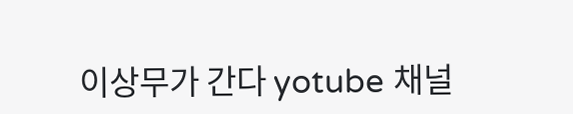이상무가 간다 yotube 채널